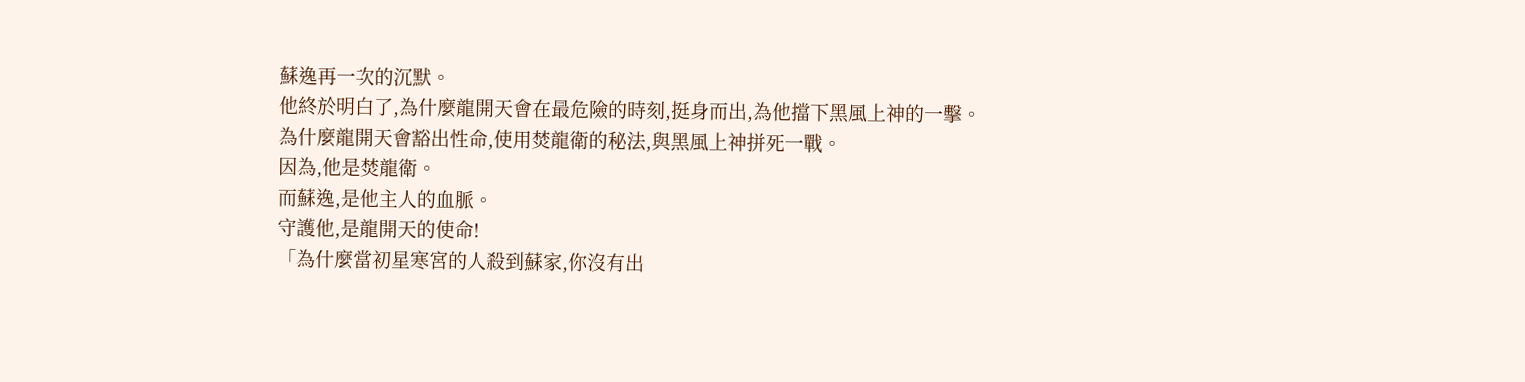蘇逸再一次的沉默。
他終於明白了,為什麼龍開天會在最危險的時刻,挺身而出,為他擋下黑風上神的一擊。
為什麼龍開天會豁出性命,使用焚龍衛的秘法,與黑風上神拼死一戰。
因為,他是焚龍衛。
而蘇逸,是他主人的血脈。
守護他,是龍開天的使命!
「為什麼當初星寒宮的人殺到蘇家,你沒有出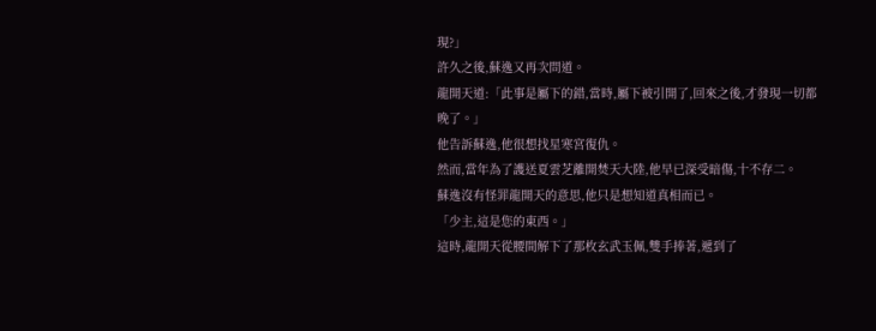現?」
許久之後,蘇逸又再次問道。
龍開天道:「此事是屬下的錯,當時,屬下被引開了,回來之後,才發現一切都晚了。」
他告訴蘇逸,他很想找星寒宮復仇。
然而,當年為了護送夏雲芝離開焚天大陸,他早已深受暗傷,十不存二。
蘇逸沒有怪罪龍開天的意思,他只是想知道真相而已。
「少主,這是您的東西。」
這時,龍開天從腰間解下了那枚玄武玉佩,雙手捧著,遞到了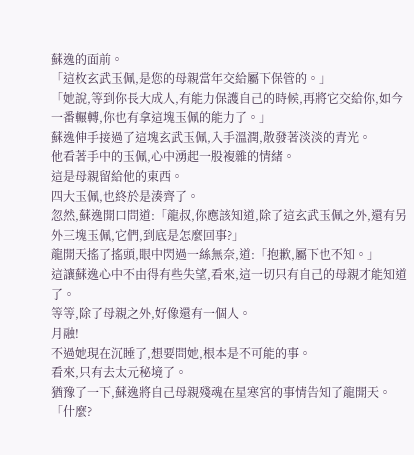蘇逸的面前。
「這枚玄武玉佩,是您的母親當年交給屬下保管的。」
「她說,等到你長大成人,有能力保護自己的時候,再將它交給你,如今一番輾轉,你也有拿這塊玉佩的能力了。」
蘇逸伸手接過了這塊玄武玉佩,入手溫潤,散發著淡淡的青光。
他看著手中的玉佩,心中湧起一股複雜的情緒。
這是母親留給他的東西。
四大玉佩,也終於是湊齊了。
忽然,蘇逸開口問道:「龍叔,你應該知道,除了這玄武玉佩之外,還有另外三塊玉佩,它們,到底是怎麼回事?」
龍開天搖了搖頭,眼中閃過一絲無奈,道:「抱歉,屬下也不知。」
這讓蘇逸心中不由得有些失望,看來,這一切只有自己的母親才能知道了。
等等,除了母親之外,好像還有一個人。
月融!
不過她現在沉睡了,想要問她,根本是不可能的事。
看來,只有去太元秘境了。
猶豫了一下,蘇逸將自己母親殘魂在星寒宮的事情告知了龍開天。
「什麼?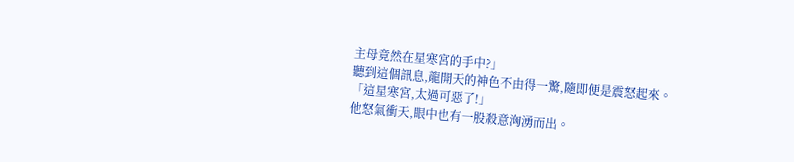主母竟然在星寒宮的手中?」
聽到這個訊息,龍開天的神色不由得一驚,隨即便是震怒起來。
「這星寒宮,太過可惡了!」
他怒氣衝天,眼中也有一股殺意洶湧而出。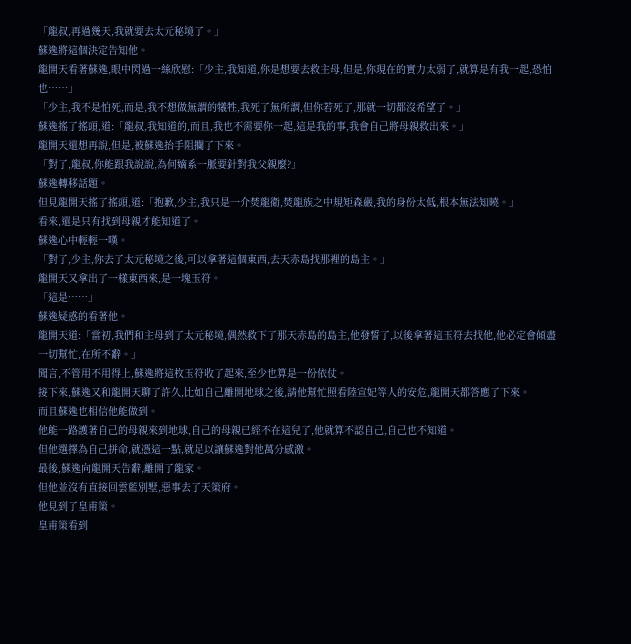「龍叔,再過幾天,我就要去太元秘境了。」
蘇逸將這個決定告知他。
龍開天看著蘇逸,眼中閃過一絲欣慰:「少主,我知道,你是想要去救主母,但是,你現在的實力太弱了,就算是有我一起,恐怕也……」
「少主,我不是怕死,而是,我不想做無謂的犧牲,我死了無所謂,但你若死了,那就一切都沒希望了。」
蘇逸搖了搖頭,道:「龍叔,我知道的,而且,我也不需要你一起,這是我的事,我會自己將母親救出來。」
龍開天還想再說,但是,被蘇逸抬手阻攔了下來。
「對了,龍叔,你能跟我說說,為何嫡系一脈要針對我父親麼?」
蘇逸轉移話題。
但見龍開天搖了搖頭,道:「抱歉,少主,我只是一介焚龍衛,焚龍族之中規矩森嚴,我的身份太低,根本無法知曉。」
看來,還是只有找到母親才能知道了。
蘇逸心中輕輕一嘆。
「對了,少主,你去了太元秘境之後,可以拿著這個東西,去天赤島找那裡的島主。」
龍開天又拿出了一樣東西來,是一塊玉符。
「這是……」
蘇逸疑惑的看著他。
龍開天道:「當初,我們和主母到了太元秘境,偶然救下了那天赤島的島主,他發誓了,以後拿著這玉符去找他,他必定會傾盡一切幫忙,在所不辭。」
聞言,不管用不用得上,蘇逸將這枚玉符收了起來,至少也算是一份依仗。
接下來,蘇逸又和龍開天聊了許久,比如自己離開地球之後,請他幫忙照看陸宣妃等人的安危,龍開天都答應了下來。
而且蘇逸也相信他能做到。
他能一路護著自己的母親來到地球,自己的母親已經不在這兒了,他就算不認自己,自己也不知道。
但他選擇為自己拼命,就憑這一點,就足以讓蘇逸對他萬分感激。
最後,蘇逸向龍開天告辭,離開了龍家。
但他並沒有直接回雲藍別墅,惡事去了天策府。
他見到了皇甫策。
皇甫策看到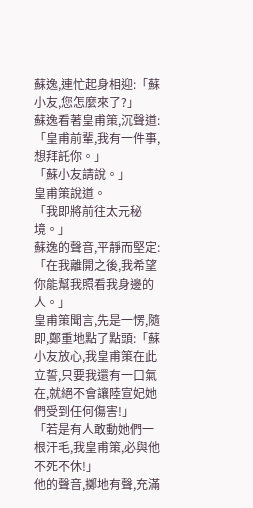蘇逸,連忙起身相迎:「蘇小友,您怎麼來了?」
蘇逸看著皇甫策,沉聲道:「皇甫前輩,我有一件事,想拜託你。」
「蘇小友請說。」
皇甫策說道。
「我即將前往太元秘境。」
蘇逸的聲音,平靜而堅定:「在我離開之後,我希望你能幫我照看我身邊的人。」
皇甫策聞言,先是一愣,隨即,鄭重地點了點頭:「蘇小友放心,我皇甫策在此立誓,只要我還有一口氣在,就絕不會讓陸宣妃她們受到任何傷害!」
「若是有人敢動她們一根汗毛,我皇甫策,必與他不死不休!」
他的聲音,擲地有聲,充滿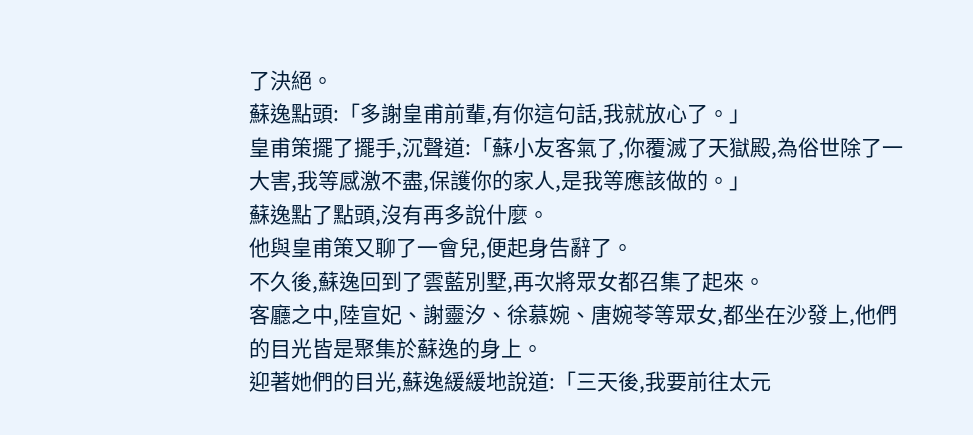了決絕。
蘇逸點頭:「多謝皇甫前輩,有你這句話,我就放心了。」
皇甫策擺了擺手,沉聲道:「蘇小友客氣了,你覆滅了天獄殿,為俗世除了一大害,我等感激不盡,保護你的家人,是我等應該做的。」
蘇逸點了點頭,沒有再多說什麼。
他與皇甫策又聊了一會兒,便起身告辭了。
不久後,蘇逸回到了雲藍別墅,再次將眾女都召集了起來。
客廳之中,陸宣妃、謝靈汐、徐慕婉、唐婉苓等眾女,都坐在沙發上,他們的目光皆是聚集於蘇逸的身上。
迎著她們的目光,蘇逸緩緩地說道:「三天後,我要前往太元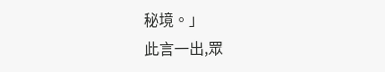秘境。」
此言一出,眾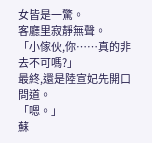女皆是一驚。
客廳里寂靜無聲。
「小傢伙,你……真的非去不可嗎?」
最終,還是陸宣妃先開口問道。
「嗯。」
蘇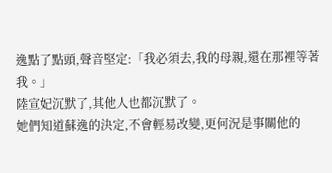逸點了點頭,聲音堅定:「我必須去,我的母親,還在那裡等著我。」
陸宣妃沉默了,其他人也都沉默了。
她們知道蘇逸的決定,不會輕易改變,更何況是事關他的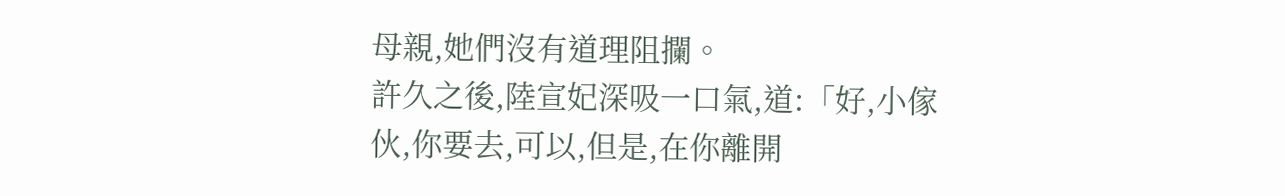母親,她們沒有道理阻攔。
許久之後,陸宣妃深吸一口氣,道:「好,小傢伙,你要去,可以,但是,在你離開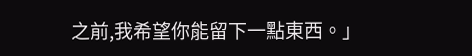之前,我希望你能留下一點東西。」